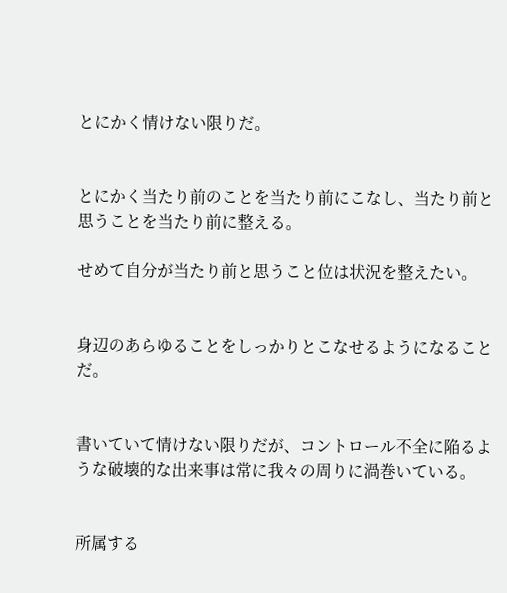とにかく情けない限りだ。


とにかく当たり前のことを当たり前にこなし、当たり前と思うことを当たり前に整える。

せめて自分が当たり前と思うこと位は状況を整えたい。


身辺のあらゆることをしっかりとこなせるようになることだ。


書いていて情けない限りだが、コントロール不全に陥るような破壊的な出来事は常に我々の周りに渦巻いている。


所属する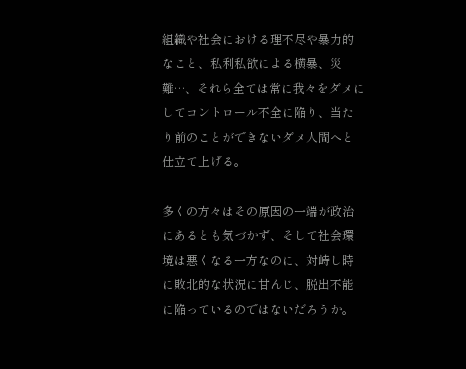組織や社会における理不尽や暴力的なこと、私利私欲による横暴、災難…、それら全ては常に我々をダメにしてコントロール不全に陥り、当たり前のことができないダメ人間へと仕立て上げる。

多くの方々はその原因の一端が政治にあるとも気づかず、そして社会環境は悪くなる一方なのに、対峙し時に敗北的な状況に甘んじ、脱出不能に陥っているのではないだろうか。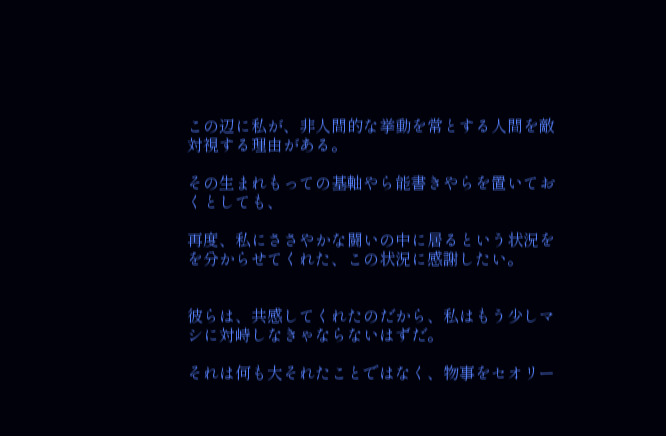この辺に私が、非人間的な挙動を常とする人間を敵対視する理由がある。

その生まれもっての基軸やら能書きやらを置いておくとしても、

再度、私にささやかな闘いの中に居るという状況をを分からせてくれた、この状況に感謝したい。


彼らは、共感してくれたのだから、私はもう少しマシに対峙しなきゃならないはずだ。

それは何も大それたことではなく、物事をセオリー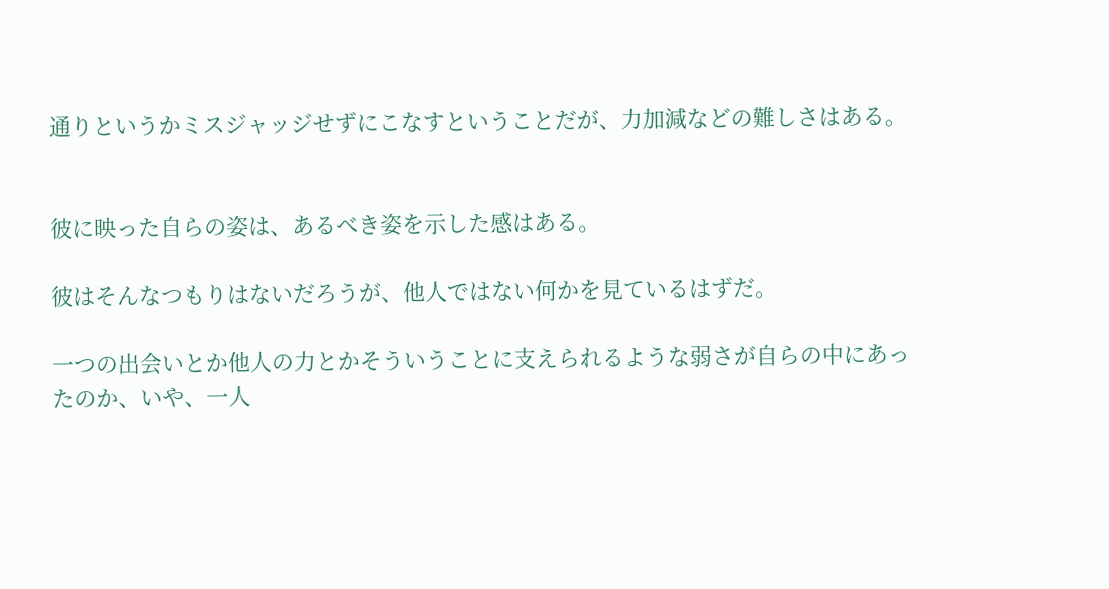通りというかミスジャッジせずにこなすということだが、力加減などの難しさはある。


彼に映った自らの姿は、あるべき姿を示した感はある。

彼はそんなつもりはないだろうが、他人ではない何かを見ているはずだ。

一つの出会いとか他人の力とかそういうことに支えられるような弱さが自らの中にあったのか、いや、一人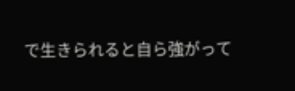で生きられると自ら強がって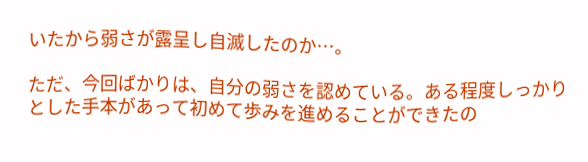いたから弱さが露呈し自滅したのか…。

ただ、今回ばかりは、自分の弱さを認めている。ある程度しっかりとした手本があって初めて歩みを進めることができたの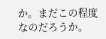か。まだこの程度なのだろうか。